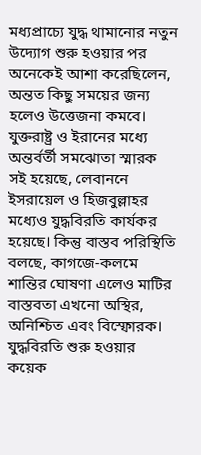মধ্যপ্রাচ্যে যুদ্ধ থামানোর নতুন উদ্যোগ শুরু হওয়ার পর অনেকেই আশা করেছিলেন, অন্তত কিছু সময়ের জন্য হলেও উত্তেজনা কমবে। যুক্তরাষ্ট্র ও ইরানের মধ্যে অন্তর্বর্তী সমঝোতা স্মারক সই হয়েছে, লেবাননে ইসরায়েল ও হিজবুল্লাহর মধ্যেও যুদ্ধবিরতি কার্যকর হয়েছে। কিন্তু বাস্তব পরিস্থিতি বলছে, কাগজে-কলমে শান্তির ঘোষণা এলেও মাটির বাস্তবতা এখনো অস্থির, অনিশ্চিত এবং বিস্ফোরক।
যুদ্ধবিরতি শুরু হওয়ার কয়েক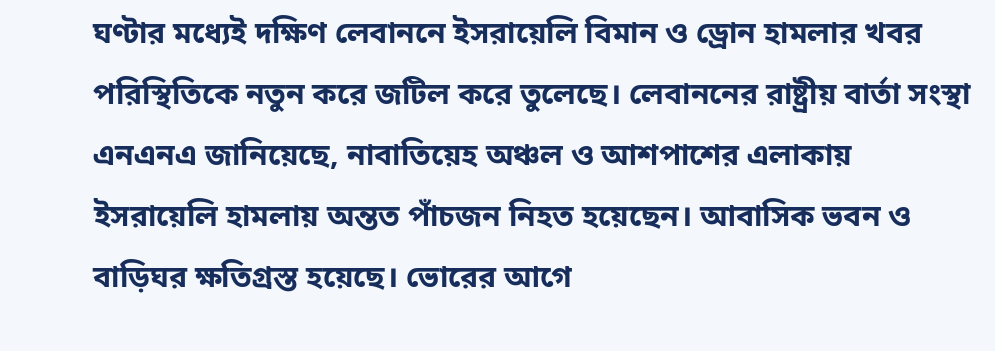ঘণ্টার মধ্যেই দক্ষিণ লেবাননে ইসরায়েলি বিমান ও ড্রোন হামলার খবর পরিস্থিতিকে নতুন করে জটিল করে তুলেছে। লেবাননের রাষ্ট্রীয় বার্তা সংস্থা এনএনএ জানিয়েছে, নাবাতিয়েহ অঞ্চল ও আশপাশের এলাকায় ইসরায়েলি হামলায় অন্তত পাঁচজন নিহত হয়েছেন। আবাসিক ভবন ও বাড়িঘর ক্ষতিগ্রস্ত হয়েছে। ভোরের আগে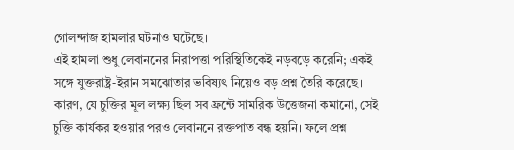গোলন্দাজ হামলার ঘটনাও ঘটেছে।
এই হামলা শুধু লেবাননের নিরাপত্তা পরিস্থিতিকেই নড়বড়ে করেনি; একই সঙ্গে যুক্তরাষ্ট্র-ইরান সমঝোতার ভবিষ্যৎ নিয়েও বড় প্রশ্ন তৈরি করেছে। কারণ, যে চুক্তির মূল লক্ষ্য ছিল সব ফ্রন্টে সামরিক উত্তেজনা কমানো, সেই চুক্তি কার্যকর হওয়ার পরও লেবাননে রক্তপাত বন্ধ হয়নি। ফলে প্রশ্ন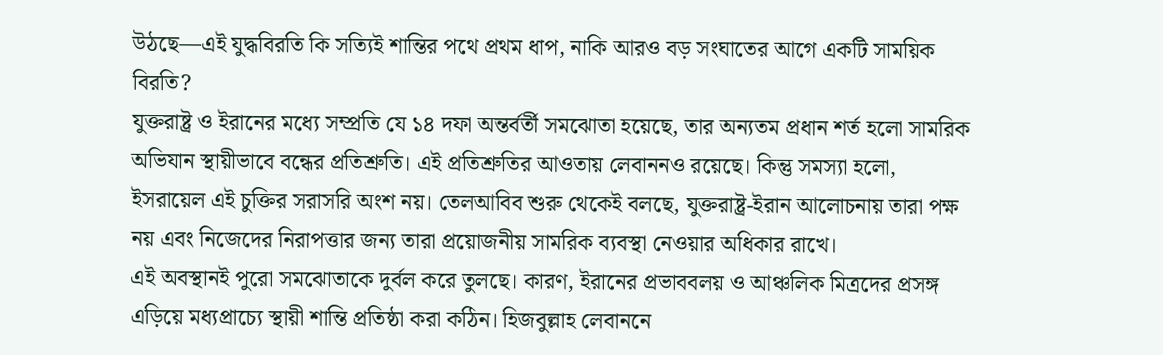উঠছে—এই যুদ্ধবিরতি কি সত্যিই শান্তির পথে প্রথম ধাপ, নাকি আরও বড় সংঘাতের আগে একটি সাময়িক বিরতি?
যুক্তরাষ্ট্র ও ইরানের মধ্যে সম্প্রতি যে ১৪ দফা অন্তর্বর্তী সমঝোতা হয়েছে, তার অন্যতম প্রধান শর্ত হলো সামরিক অভিযান স্থায়ীভাবে বন্ধের প্রতিশ্রুতি। এই প্রতিশ্রুতির আওতায় লেবাননও রয়েছে। কিন্তু সমস্যা হলো, ইসরায়েল এই চুক্তির সরাসরি অংশ নয়। তেলআবিব শুরু থেকেই বলছে, যুক্তরাষ্ট্র-ইরান আলোচনায় তারা পক্ষ নয় এবং নিজেদের নিরাপত্তার জন্য তারা প্রয়োজনীয় সামরিক ব্যবস্থা নেওয়ার অধিকার রাখে।
এই অবস্থানই পুরো সমঝোতাকে দুর্বল করে তুলছে। কারণ, ইরানের প্রভাববলয় ও আঞ্চলিক মিত্রদের প্রসঙ্গ এড়িয়ে মধ্যপ্রাচ্যে স্থায়ী শান্তি প্রতিষ্ঠা করা কঠিন। হিজবুল্লাহ লেবাননে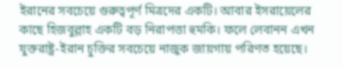ইরানের সবচেয়ে গুরুত্বপূর্ণ মিত্রদের একটি। আবার ইসরায়েলের কাছে হিজবুল্লাহ একটি বড় নিরাপত্তা হুমকি। ফলে লেবানন এখন যুক্তরাষ্ট্র-ইরান চুক্তির সবচেয়ে নাজুক জায়গায় পরিণত হয়েছে।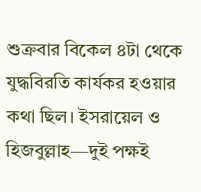শুক্রবার বিকেল ৪টা থেকে যুদ্ধবিরতি কার্যকর হওয়ার কথা ছিল। ইসরায়েল ও হিজবুল্লাহ—দুই পক্ষই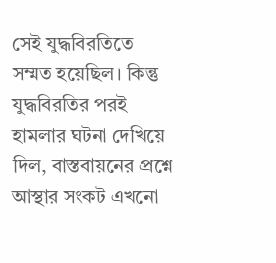সেই যুদ্ধবিরতিতে সম্মত হয়েছিল। কিন্তু যুদ্ধবিরতির পরই হামলার ঘটনা দেখিয়ে দিল, বাস্তবায়নের প্রশ্নে আস্থার সংকট এখনো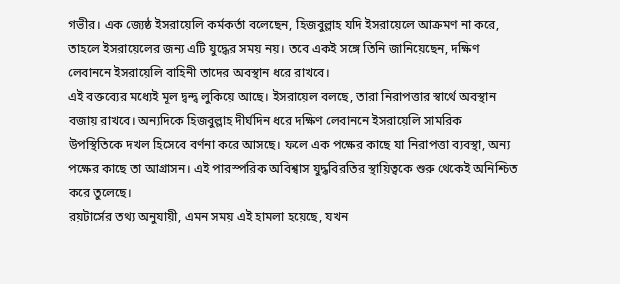গভীর। এক জ্যেষ্ঠ ইসরায়েলি কর্মকর্তা বলেছেন, হিজবুল্লাহ যদি ইসরায়েলে আক্রমণ না করে, তাহলে ইসরায়েলের জন্য এটি যুদ্ধের সময় নয়। তবে একই সঙ্গে তিনি জানিয়েছেন, দক্ষিণ লেবাননে ইসরায়েলি বাহিনী তাদের অবস্থান ধরে রাখবে।
এই বক্তব্যের মধ্যেই মূল দ্বন্দ্ব লুকিয়ে আছে। ইসরায়েল বলছে, তারা নিরাপত্তার স্বার্থে অবস্থান বজায় রাখবে। অন্যদিকে হিজবুল্লাহ দীর্ঘদিন ধরে দক্ষিণ লেবাননে ইসরায়েলি সামরিক উপস্থিতিকে দখল হিসেবে বর্ণনা করে আসছে। ফলে এক পক্ষের কাছে যা নিরাপত্তা ব্যবস্থা, অন্য পক্ষের কাছে তা আগ্রাসন। এই পারস্পরিক অবিশ্বাস যুদ্ধবিরতির স্থায়িত্বকে শুরু থেকেই অনিশ্চিত করে তুলেছে।
রয়টার্সের তথ্য অনুযায়ী, এমন সময় এই হামলা হয়েছে, যখন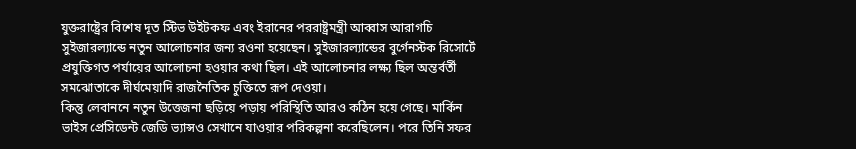যুক্তরাষ্ট্রের বিশেষ দূত স্টিভ উইটকফ এবং ইরানের পররাষ্ট্রমন্ত্রী আব্বাস আরাগচি সুইজারল্যান্ডে নতুন আলোচনার জন্য রওনা হয়েছেন। সুইজারল্যান্ডের বুর্গেনস্টক রিসোর্টে প্রযুক্তিগত পর্যায়ের আলোচনা হওয়ার কথা ছিল। এই আলোচনার লক্ষ্য ছিল অন্তর্বর্তী সমঝোতাকে দীর্ঘমেয়াদি রাজনৈতিক চুক্তিতে রূপ দেওয়া।
কিন্তু লেবাননে নতুন উত্তেজনা ছড়িয়ে পড়ায় পরিস্থিতি আরও কঠিন হয়ে গেছে। মার্কিন ভাইস প্রেসিডেন্ট জেডি ভ্যান্সও সেখানে যাওয়ার পরিকল্পনা করেছিলেন। পরে তিনি সফর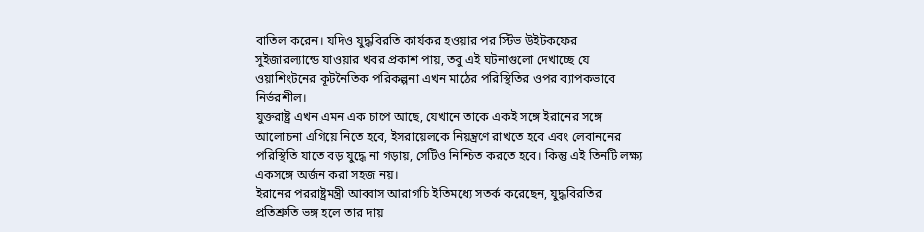বাতিল করেন। যদিও যুদ্ধবিরতি কার্যকর হওয়ার পর স্টিভ উইটকফের সুইজারল্যান্ডে যাওয়ার খবর প্রকাশ পায়, তবু এই ঘটনাগুলো দেখাচ্ছে যে ওয়াশিংটনের কূটনৈতিক পরিকল্পনা এখন মাঠের পরিস্থিতির ওপর ব্যাপকভাবে নির্ভরশীল।
যুক্তরাষ্ট্র এখন এমন এক চাপে আছে, যেখানে তাকে একই সঙ্গে ইরানের সঙ্গে আলোচনা এগিয়ে নিতে হবে, ইসরায়েলকে নিয়ন্ত্রণে রাখতে হবে এবং লেবাননের পরিস্থিতি যাতে বড় যুদ্ধে না গড়ায়, সেটিও নিশ্চিত করতে হবে। কিন্তু এই তিনটি লক্ষ্য একসঙ্গে অর্জন করা সহজ নয়।
ইরানের পররাষ্ট্রমন্ত্রী আব্বাস আরাগচি ইতিমধ্যে সতর্ক করেছেন, যুদ্ধবিরতির প্রতিশ্রুতি ভঙ্গ হলে তার দায়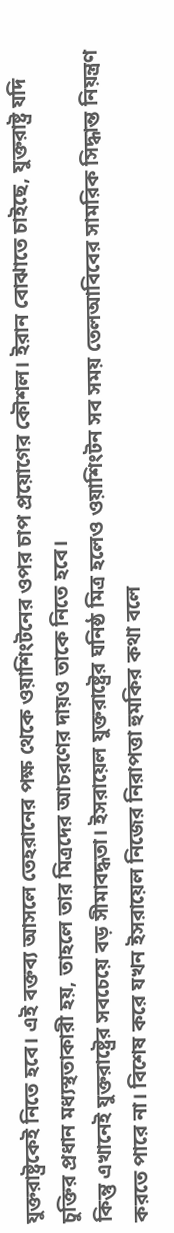যুক্তরাষ্ট্রকেই নিতে হবে। এই বক্তব্য আসলে তেহরানের পক্ষ থেকে ওয়াশিংটনের ওপর চাপ প্রয়োগের কৌশল। ইরান বোঝাতে চাইছে, যুক্তরাষ্ট্র যদি চুক্তির প্রধান মধ্যস্থতাকারী হয়, তাহলে তার মিত্রদের আচরণের দায়ও তাকে নিতে হবে।
কিন্তু এখানেই যুক্তরাষ্ট্রের সবচেয়ে বড় সীমাবদ্ধতা। ইসরায়েল যুক্তরাষ্ট্রের ঘনিষ্ঠ মিত্র হলেও ওয়াশিংটন সব সময় তেলআবিবের সামরিক সিদ্ধান্ত নিয়ন্ত্রণ করতে পারে না। বিশেষ করে যখন ইসরায়েল নিজের নিরাপত্তা হুমকির কথা বলে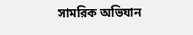সামরিক অভিযান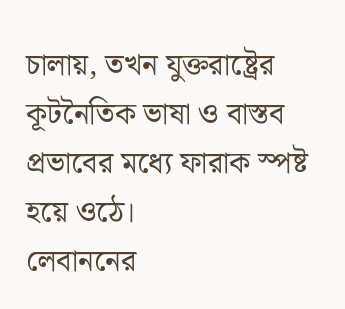চালায়, তখন যুক্তরাষ্ট্রের কূটনৈতিক ভাষা ও বাস্তব প্রভাবের মধ্যে ফারাক স্পষ্ট হয়ে ওঠে।
লেবাননের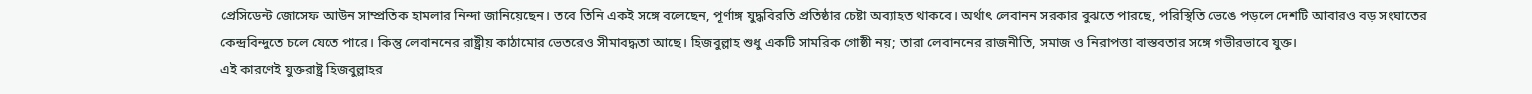প্রেসিডেন্ট জোসেফ আউন সাম্প্রতিক হামলার নিন্দা জানিয়েছেন। তবে তিনি একই সঙ্গে বলেছেন, পূর্ণাঙ্গ যুদ্ধবিরতি প্রতিষ্ঠার চেষ্টা অব্যাহত থাকবে। অর্থাৎ লেবানন সরকার বুঝতে পারছে, পরিস্থিতি ভেঙে পড়লে দেশটি আবারও বড় সংঘাতের কেন্দ্রবিন্দুতে চলে যেতে পারে। কিন্তু লেবাননের রাষ্ট্রীয় কাঠামোর ভেতরেও সীমাবদ্ধতা আছে। হিজবুল্লাহ শুধু একটি সামরিক গোষ্ঠী নয়; তারা লেবাননের রাজনীতি, সমাজ ও নিরাপত্তা বাস্তবতার সঙ্গে গভীরভাবে যুক্ত।
এই কারণেই যুক্তরাষ্ট্র হিজবুল্লাহর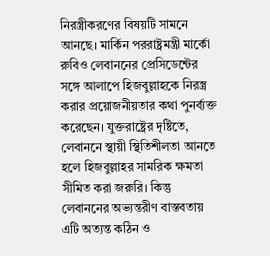নিরস্ত্রীকরণের বিষয়টি সামনে আনছে। মার্কিন পররাষ্ট্রমন্ত্রী মার্কো রুবিও লেবাননের প্রেসিডেন্টের সঙ্গে আলাপে হিজবুল্লাহকে নিরস্ত্র করার প্রয়োজনীয়তার কথা পুনর্ব্যক্ত করেছেন। যুক্তরাষ্ট্রের দৃষ্টিতে, লেবাননে স্থায়ী স্থিতিশীলতা আনতে হলে হিজবুল্লাহর সামরিক ক্ষমতা সীমিত করা জরুরি। কিন্তু লেবাননের অভ্যন্তরীণ বাস্তবতায় এটি অত্যন্ত কঠিন ও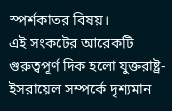স্পর্শকাতর বিষয়।
এই সংকটের আরেকটি গুরুত্বপূর্ণ দিক হলো যুক্তরাষ্ট্র-ইসরায়েল সম্পর্কে দৃশ্যমান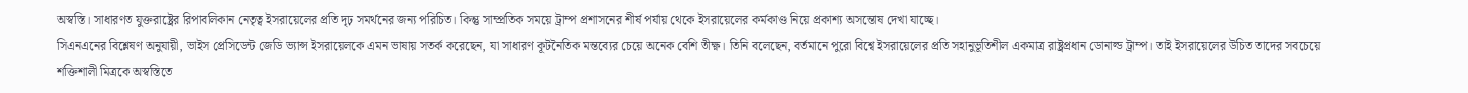অস্বস্তি। সাধারণত যুক্তরাষ্ট্রের রিপাবলিকান নেতৃত্ব ইসরায়েলের প্রতি দৃঢ় সমর্থনের জন্য পরিচিত। কিন্তু সাম্প্রতিক সময়ে ট্রাম্প প্রশাসনের শীর্ষ পর্যায় থেকে ইসরায়েলের কর্মকাণ্ড নিয়ে প্রকাশ্য অসন্তোষ দেখা যাচ্ছে।
সিএনএনের বিশ্লেষণ অনুযায়ী, ভাইস প্রেসিডেন্ট জেডি ভ্যান্স ইসরায়েলকে এমন ভাষায় সতর্ক করেছেন, যা সাধারণ কূটনৈতিক মন্তব্যের চেয়ে অনেক বেশি তীক্ষ্ণ। তিনি বলেছেন, বর্তমানে পুরো বিশ্বে ইসরায়েলের প্রতি সহানুভূতিশীল একমাত্র রাষ্ট্রপ্রধান ডোনাল্ড ট্রাম্প। তাই ইসরায়েলের উচিত তাদের সবচেয়ে শক্তিশালী মিত্রকে অস্বস্তিতে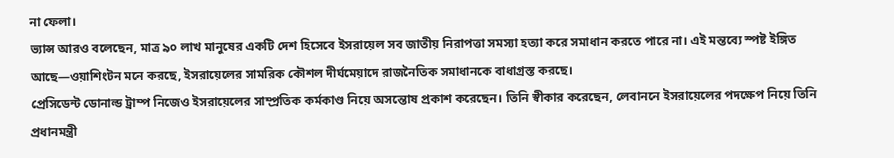না ফেলা।
ভ্যান্স আরও বলেছেন, মাত্র ৯০ লাখ মানুষের একটি দেশ হিসেবে ইসরায়েল সব জাতীয় নিরাপত্তা সমস্যা হত্যা করে সমাধান করতে পারে না। এই মন্তব্যে স্পষ্ট ইঙ্গিত আছে—ওয়াশিংটন মনে করছে, ইসরায়েলের সামরিক কৌশল দীর্ঘমেয়াদে রাজনৈতিক সমাধানকে বাধাগ্রস্ত করছে।
প্রেসিডেন্ট ডোনাল্ড ট্রাম্প নিজেও ইসরায়েলের সাম্প্রতিক কর্মকাণ্ড নিয়ে অসন্তোষ প্রকাশ করেছেন। তিনি স্বীকার করেছেন, লেবাননে ইসরায়েলের পদক্ষেপ নিয়ে তিনি প্রধানমন্ত্রী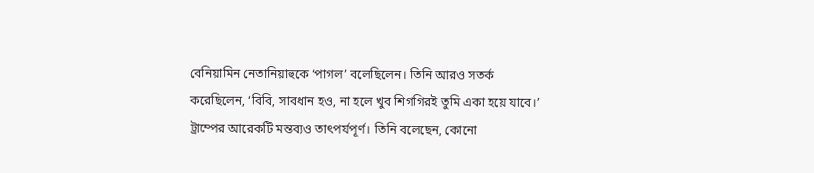বেনিয়ামিন নেতানিয়াহুকে ‘পাগল’ বলেছিলেন। তিনি আরও সতর্ক করেছিলেন, ‘বিবি, সাবধান হও, না হলে খুব শিগগিরই তুমি একা হয়ে যাবে।’
ট্রাম্পের আরেকটি মন্তব্যও তাৎপর্যপূর্ণ। তিনি বলেছেন, কোনো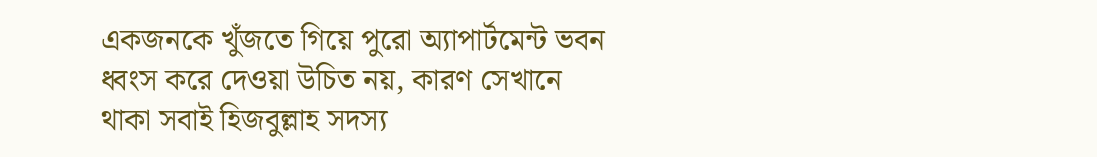একজনকে খুঁজতে গিয়ে পুরো অ্যাপার্টমেন্ট ভবন ধ্বংস করে দেওয়া উচিত নয়, কারণ সেখানে থাকা সবাই হিজবুল্লাহ সদস্য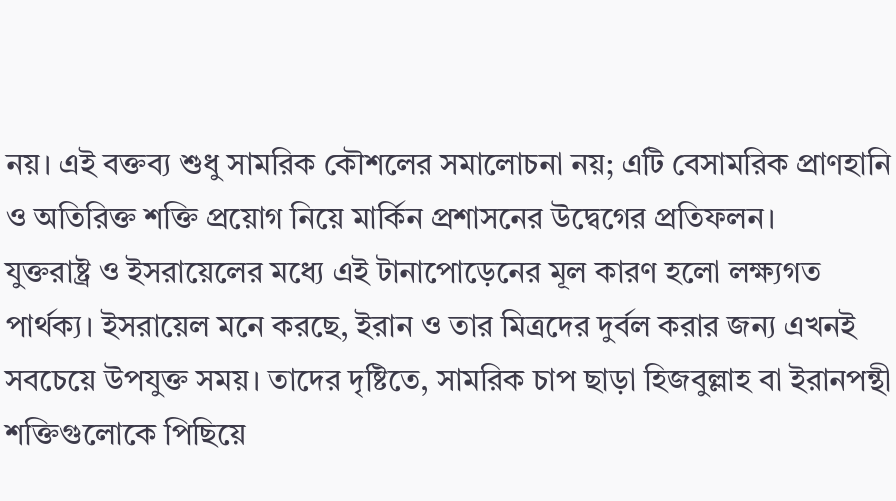নয়। এই বক্তব্য শুধু সামরিক কৌশলের সমালোচনা নয়; এটি বেসামরিক প্রাণহানি ও অতিরিক্ত শক্তি প্রয়োগ নিয়ে মার্কিন প্রশাসনের উদ্বেগের প্রতিফলন।
যুক্তরাষ্ট্র ও ইসরায়েলের মধ্যে এই টানাপোড়েনের মূল কারণ হলো লক্ষ্যগত পার্থক্য। ইসরায়েল মনে করছে, ইরান ও তার মিত্রদের দুর্বল করার জন্য এখনই সবচেয়ে উপযুক্ত সময়। তাদের দৃষ্টিতে, সামরিক চাপ ছাড়া হিজবুল্লাহ বা ইরানপন্থী শক্তিগুলোকে পিছিয়ে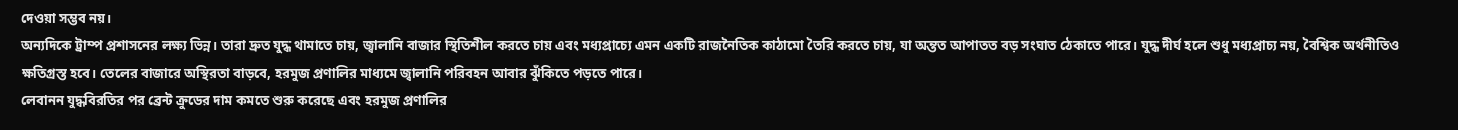দেওয়া সম্ভব নয়।
অন্যদিকে ট্রাম্প প্রশাসনের লক্ষ্য ভিন্ন। তারা দ্রুত যুদ্ধ থামাতে চায়, জ্বালানি বাজার স্থিতিশীল করতে চায় এবং মধ্যপ্রাচ্যে এমন একটি রাজনৈতিক কাঠামো তৈরি করতে চায়, যা অন্তত আপাতত বড় সংঘাত ঠেকাতে পারে। যুদ্ধ দীর্ঘ হলে শুধু মধ্যপ্রাচ্য নয়, বৈশ্বিক অর্থনীতিও ক্ষতিগ্রস্ত হবে। তেলের বাজারে অস্থিরতা বাড়বে, হরমুজ প্রণালির মাধ্যমে জ্বালানি পরিবহন আবার ঝুঁকিতে পড়তে পারে।
লেবানন যুদ্ধবিরতির পর ব্রেন্ট ক্রুডের দাম কমতে শুরু করেছে এবং হরমুজ প্রণালির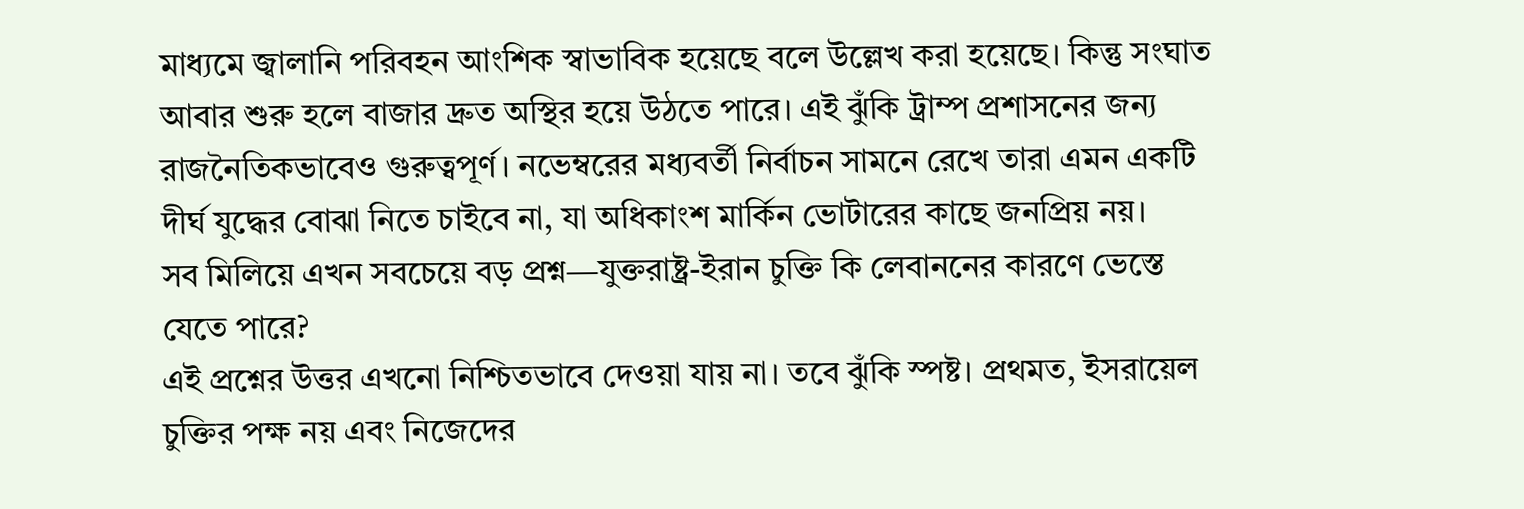মাধ্যমে জ্বালানি পরিবহন আংশিক স্বাভাবিক হয়েছে বলে উল্লেখ করা হয়েছে। কিন্তু সংঘাত আবার শুরু হলে বাজার দ্রুত অস্থির হয়ে উঠতে পারে। এই ঝুঁকি ট্রাম্প প্রশাসনের জন্য রাজনৈতিকভাবেও গুরুত্বপূর্ণ। নভেম্বরের মধ্যবর্তী নির্বাচন সামনে রেখে তারা এমন একটি দীর্ঘ যুদ্ধের বোঝা নিতে চাইবে না, যা অধিকাংশ মার্কিন ভোটারের কাছে জনপ্রিয় নয়।
সব মিলিয়ে এখন সবচেয়ে বড় প্রশ্ন—যুক্তরাষ্ট্র-ইরান চুক্তি কি লেবাননের কারণে ভেস্তে যেতে পারে?
এই প্রশ্নের উত্তর এখনো নিশ্চিতভাবে দেওয়া যায় না। তবে ঝুঁকি স্পষ্ট। প্রথমত, ইসরায়েল চুক্তির পক্ষ নয় এবং নিজেদের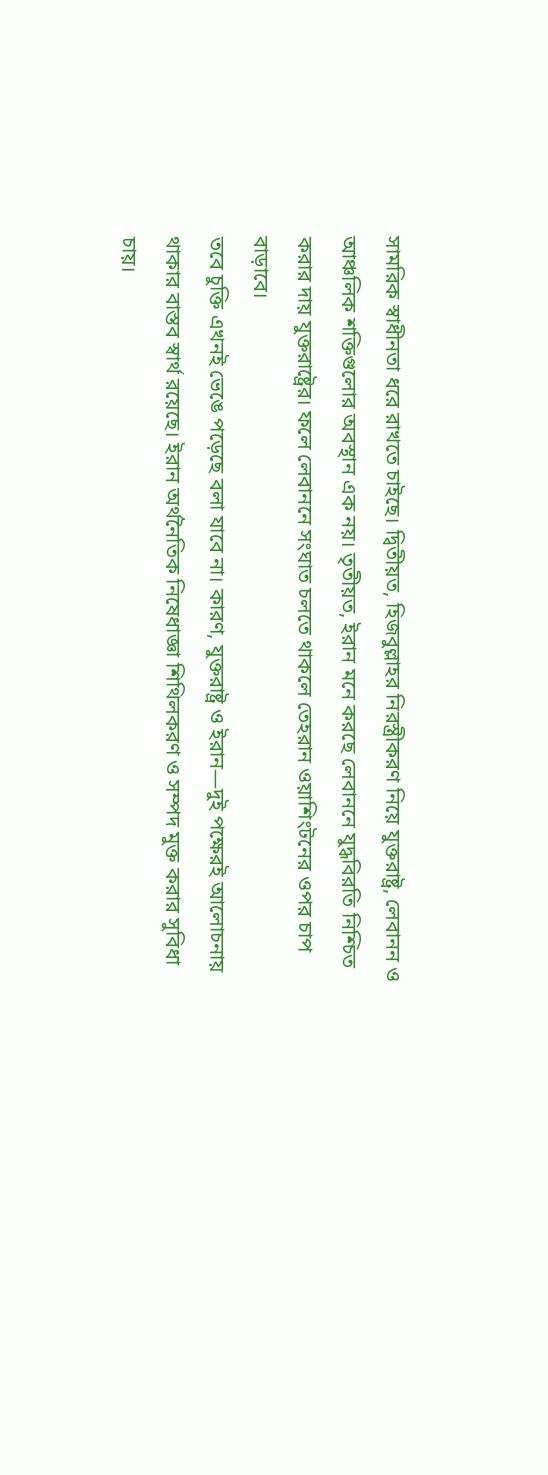সামরিক স্বাধীনতা ধরে রাখতে চাইছে। দ্বিতীয়ত, হিজবুল্লাহর নিরস্ত্রীকরণ নিয়ে যুক্তরাষ্ট্র, লেবানন ও আঞ্চলিক শক্তিগুলোর অবস্থান এক নয়। তৃতীয়ত, ইরান মনে করছে লেবাননে যুদ্ধবিরতি নিশ্চিত করার দায় যুক্তরাষ্ট্রের। ফলে লেবাননে সংঘাত চলতে থাকলে তেহরান ওয়াশিংটনের ওপর চাপ বাড়াবে।
তবে চুক্তি এখনই ভেঙে পড়েছে বলা যাবে না। কারণ, যুক্তরাষ্ট্র ও ইরান—দুই পক্ষেরই আলোচনায় থাকার বাস্তব স্বার্থ রয়েছে। ইরান অর্থনৈতিক নিষেধাজ্ঞা শিথিলকরণ ও সম্পদ মুক্ত করার সুবিধা চায়।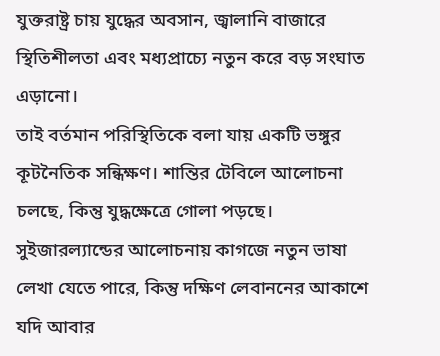যুক্তরাষ্ট্র চায় যুদ্ধের অবসান, জ্বালানি বাজারে স্থিতিশীলতা এবং মধ্যপ্রাচ্যে নতুন করে বড় সংঘাত এড়ানো।
তাই বর্তমান পরিস্থিতিকে বলা যায় একটি ভঙ্গুর কূটনৈতিক সন্ধিক্ষণ। শান্তির টেবিলে আলোচনা চলছে, কিন্তু যুদ্ধক্ষেত্রে গোলা পড়ছে। সুইজারল্যান্ডের আলোচনায় কাগজে নতুন ভাষা লেখা যেতে পারে, কিন্তু দক্ষিণ লেবাননের আকাশে যদি আবার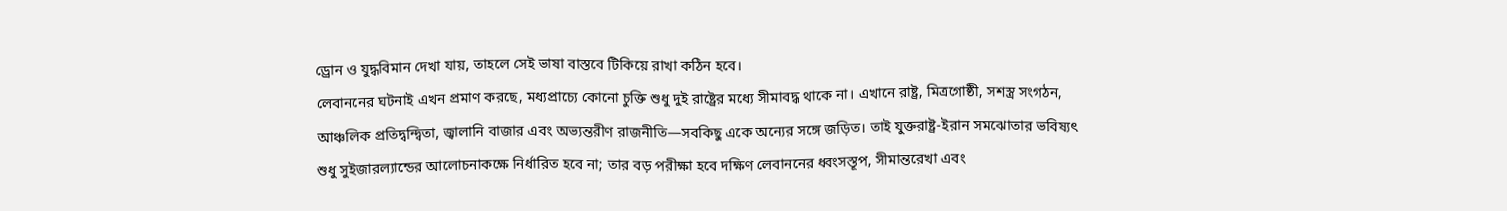ড্রোন ও যুদ্ধবিমান দেখা যায়, তাহলে সেই ভাষা বাস্তবে টিকিয়ে রাখা কঠিন হবে।
লেবাননের ঘটনাই এখন প্রমাণ করছে, মধ্যপ্রাচ্যে কোনো চুক্তি শুধু দুই রাষ্ট্রের মধ্যে সীমাবদ্ধ থাকে না। এখানে রাষ্ট্র, মিত্রগোষ্ঠী, সশস্ত্র সংগঠন, আঞ্চলিক প্রতিদ্বন্দ্বিতা, জ্বালানি বাজার এবং অভ্যন্তরীণ রাজনীতি—সবকিছু একে অন্যের সঙ্গে জড়িত। তাই যুক্তরাষ্ট্র-ইরান সমঝোতার ভবিষ্যৎ শুধু সুইজারল্যান্ডের আলোচনাকক্ষে নির্ধারিত হবে না; তার বড় পরীক্ষা হবে দক্ষিণ লেবাননের ধ্বংসস্তূপ, সীমান্তরেখা এবং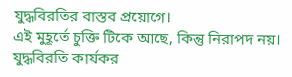যুদ্ধবিরতির বাস্তব প্রয়োগে।
এই মুহূর্তে চুক্তি টিকে আছে, কিন্তু নিরাপদ নয়। যুদ্ধবিরতি কার্যকর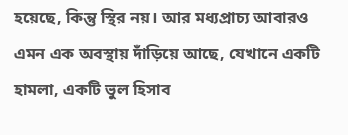হয়েছে, কিন্তু স্থির নয়। আর মধ্যপ্রাচ্য আবারও এমন এক অবস্থায় দাঁড়িয়ে আছে, যেখানে একটি হামলা, একটি ভুল হিসাব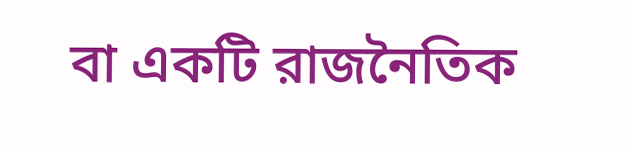বা একটি রাজনৈতিক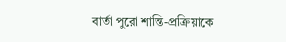বার্তা পুরো শান্তি-প্রক্রিয়াকে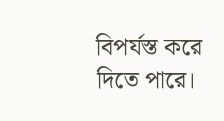বিপর্যস্ত করে দিতে পারে।